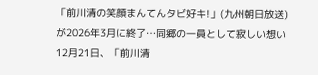「前川清の笑顔まんてんタビ好キ!」(九州朝日放送)が2026年3月に終了…同郷の一員として寂しい想い
12月21日、「前川清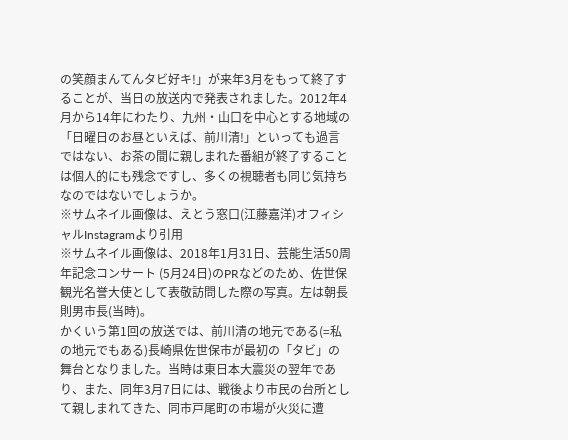の笑顔まんてんタビ好キ!」が来年3月をもって終了することが、当日の放送内で発表されました。2012年4月から14年にわたり、九州・山口を中心とする地域の「日曜日のお昼といえば、前川清!」といっても過言ではない、お茶の間に親しまれた番組が終了することは個人的にも残念ですし、多くの視聴者も同じ気持ちなのではないでしょうか。
※サムネイル画像は、えとう窓口(江藤嘉洋)オフィシャルInstagramより引用
※サムネイル画像は、2018年1月31日、芸能生活50周年記念コンサート (5月24日)のPRなどのため、佐世保観光名誉大使として表敬訪問した際の写真。左は朝長則男市長(当時)。
かくいう第1回の放送では、前川清の地元である(=私の地元でもある)長崎県佐世保市が最初の「タビ」の舞台となりました。当時は東日本大震災の翌年であり、また、同年3月7日には、戦後より市民の台所として親しまれてきた、同市戸尾町の市場が火災に遭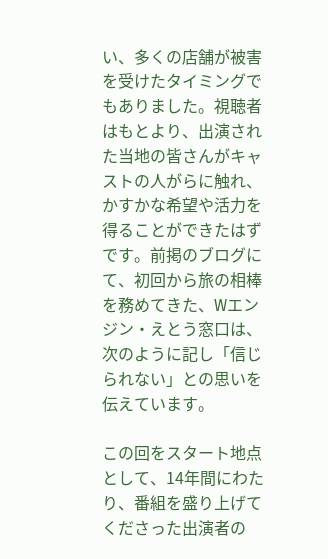い、多くの店舗が被害を受けたタイミングでもありました。視聴者はもとより、出演された当地の皆さんがキャストの人がらに触れ、かすかな希望や活力を得ることができたはずです。前掲のブログにて、初回から旅の相棒を務めてきた、Wエンジン・えとう窓口は、次のように記し「信じられない」との思いを伝えています。

この回をスタート地点として、14年間にわたり、番組を盛り上げてくださった出演者の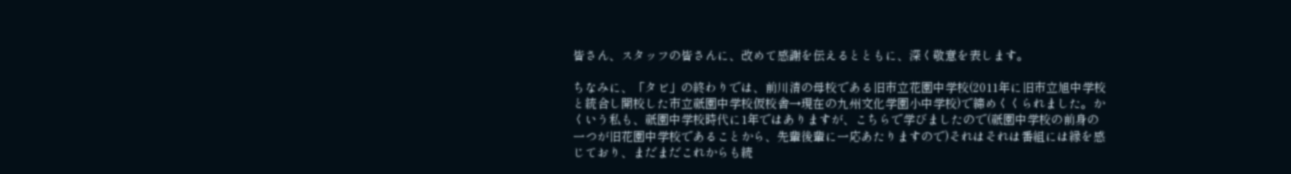皆さん、スタッフの皆さんに、改めて感謝を伝えるとともに、深く敬意を表します。

ちなみに、「タビ」の終わりでは、前川清の母校である旧市立花園中学校(2011年に旧市立旭中学校と統合し開校した市立祇園中学校仮校舎→現在の九州文化学園小中学校)で締めくくられました。かくいう私も、祇園中学校時代に1年ではありますが、こちらで学びましたので(祇園中学校の前身の一つが旧花園中学校であることから、先輩後輩に一応あたりますので)それはそれは番組には縁を感じており、まだまだこれからも続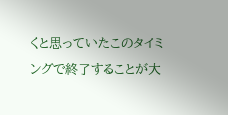くと思っていたこのタイミングで終了することが大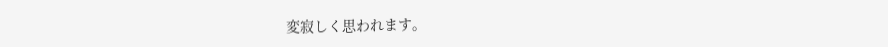変寂しく思われます。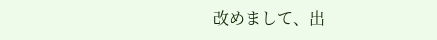改めまして、出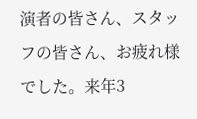演者の皆さん、スタッフの皆さん、お疲れ様でした。来年3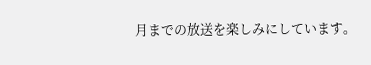月までの放送を楽しみにしています。